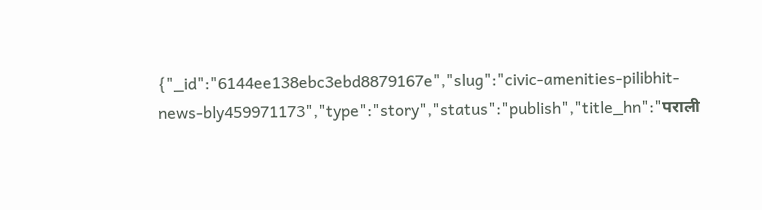{"_id":"6144ee138ebc3ebd8879167e","slug":"civic-amenities-pilibhit-news-bly459971173","type":"story","status":"publish","title_hn":"पराली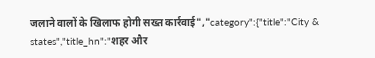जलाने वालों के खिलाफ होगी सख्त कार्रवाई","category":{"title":"City & states","title_hn":"शहर और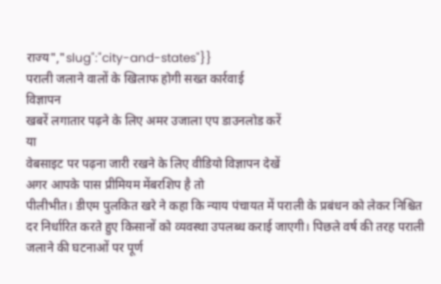राज्य","slug":"city-and-states"}}
पराली जलाने वालों के खिलाफ होगी सख्त कार्रवाई
विज्ञापन
खबरें लगातार पढ़ने के लिए अमर उजाला एप डाउनलोड करें
या
वेबसाइट पर पढ़ना जारी रखने के लिए वीडियो विज्ञापन देखें
अगर आपके पास प्रीमियम मेंबरशिप है तो
पीलीभीत। डीएम पुलकित खरे ने कहा कि न्याय पंचायत में पराली के प्रबंधन को लेकर निश्चित दर निर्धारित करते हुए किसानों को व्यवस्था उपलब्ध कराई जाएगी। पिछले वर्ष की तरह पराली जलाने की घटनाओं पर पूर्ण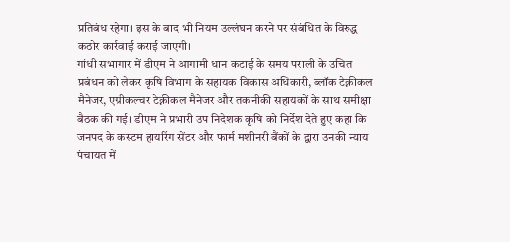प्रतिबंध रहेगा। इस के बाद भी नियम उल्लंघन करने पर संबंधित के विरुद्ध कठोर कार्रवाई कराई जाएगी।
गांधी सभागार में डीएम ने आगामी धान कटाई के समय पराली के उचित प्रबंधन को लेकर कृषि विभाग के सहायक विकास अधिकारी, ब्लॉक टेक्नीकल मैनेजर, एग्रीकल्चर टेक्नीकल मैनेजर और तकनीकी सहायकों के साथ समीक्षा बैठक की गई। डीएम ने प्रभारी उप निदेशक कृषि को निर्देश देते हुए कहा कि जनपद के कस्टम हायरिंग सेंटर और फार्म मशीनरी बैंकों के द्वारा उनकी न्याय पंचायत में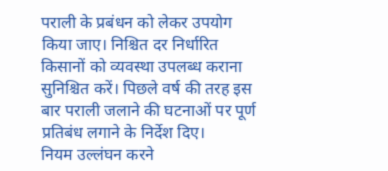पराली के प्रबंधन को लेकर उपयोग किया जाए। निश्चित दर निर्धारित किसानों को व्यवस्था उपलब्ध कराना सुनिश्चित करें। पिछले वर्ष की तरह इस बार पराली जलाने की घटनाओं पर पूर्ण प्रतिबंध लगाने के निर्देश दिए।
नियम उल्लंघन करने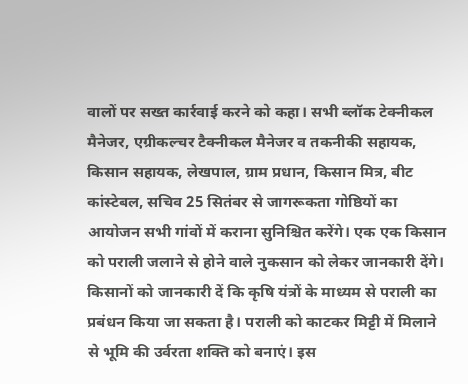वालों पर सख्त कार्रवाई करने को कहा। सभी ब्लॉक टेक्नीकल मैनेजर, एग्रीकल्चर टैक्नीकल मैनेजर व तकनीकी सहायक, किसान सहायक, लेखपाल, ग्राम प्रधान, किसान मित्र, बीट कांस्टेबल, सचिव 25 सितंबर से जागरूकता गोष्ठियों का आयोजन सभी गांवों में कराना सुनिश्चित करेंगे। एक एक किसान को पराली जलाने से होने वाले नुकसान को लेकर जानकारी देंगे। किसानों को जानकारी दें कि कृषि यंत्रों के माध्यम से पराली का प्रबंधन किया जा सकता है। पराली को काटकर मिट्टी में मिलाने से भूमि की उर्वरता शक्ति को बनाएं। इस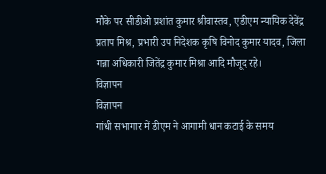मौके पर सीडीओ प्रशांत कुमार श्रीवास्तव, एडीएम न्यायिक देवेंद्र प्रताप मिश्र, प्रभारी उप निदेशक कृषि विनोद कुमार यादव, जिला गन्ना अधिकारी जितेंद्र कुमार मिश्रा आदि मौजूद रहे।
विज्ञापन
विज्ञापन
गांधी सभागार में डीएम ने आगामी धान कटाई के समय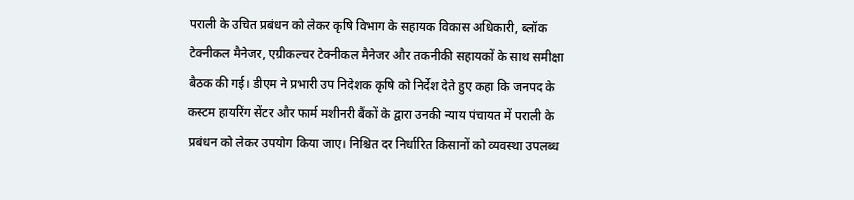पराली के उचित प्रबंधन को लेकर कृषि विभाग के सहायक विकास अधिकारी, ब्लॉक टेक्नीकल मैनेजर, एग्रीकल्चर टेक्नीकल मैनेजर और तकनीकी सहायकों के साथ समीक्षा बैठक की गई। डीएम ने प्रभारी उप निदेशक कृषि को निर्देश देते हुए कहा कि जनपद के कस्टम हायरिंग सेंटर और फार्म मशीनरी बैंकों के द्वारा उनकी न्याय पंचायत में पराली के प्रबंधन को लेकर उपयोग किया जाए। निश्चित दर निर्धारित किसानों को व्यवस्था उपलब्ध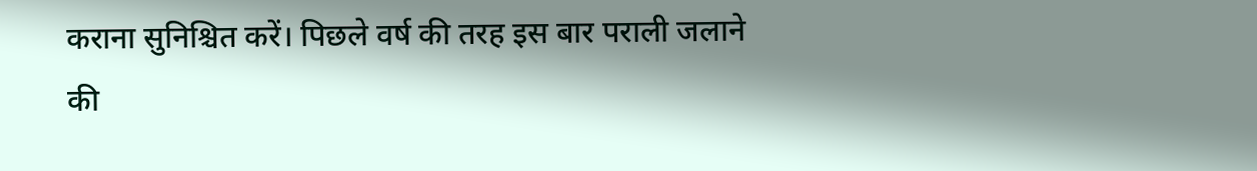कराना सुनिश्चित करें। पिछले वर्ष की तरह इस बार पराली जलाने की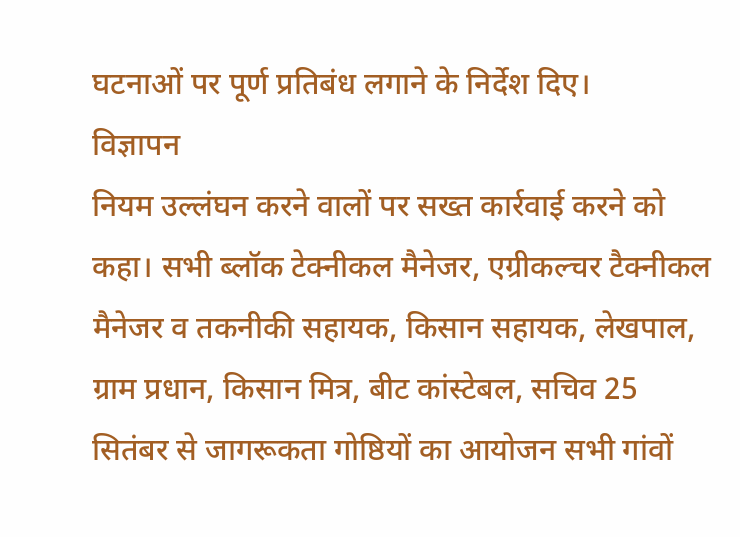घटनाओं पर पूर्ण प्रतिबंध लगाने के निर्देश दिए।
विज्ञापन
नियम उल्लंघन करने वालों पर सख्त कार्रवाई करने को कहा। सभी ब्लॉक टेक्नीकल मैनेजर, एग्रीकल्चर टैक्नीकल मैनेजर व तकनीकी सहायक, किसान सहायक, लेखपाल, ग्राम प्रधान, किसान मित्र, बीट कांस्टेबल, सचिव 25 सितंबर से जागरूकता गोष्ठियों का आयोजन सभी गांवों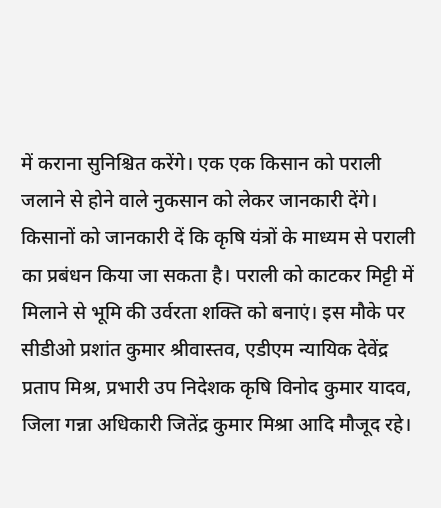में कराना सुनिश्चित करेंगे। एक एक किसान को पराली जलाने से होने वाले नुकसान को लेकर जानकारी देंगे। किसानों को जानकारी दें कि कृषि यंत्रों के माध्यम से पराली का प्रबंधन किया जा सकता है। पराली को काटकर मिट्टी में मिलाने से भूमि की उर्वरता शक्ति को बनाएं। इस मौके पर सीडीओ प्रशांत कुमार श्रीवास्तव, एडीएम न्यायिक देवेंद्र प्रताप मिश्र, प्रभारी उप निदेशक कृषि विनोद कुमार यादव, जिला गन्ना अधिकारी जितेंद्र कुमार मिश्रा आदि मौजूद रहे।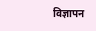विज्ञापन